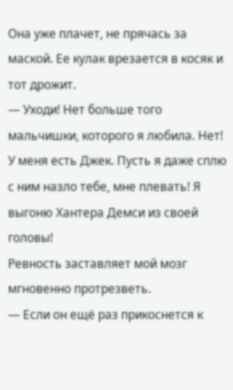Она уже плачет, не прячась за маской. Ее кулак врезается в косяк и тот дрожит.
— Уходи! Нет больше того мальчишки, которого я любила. Нет! У меня есть Джек. Пусть я даже сплю с ним назло тебе, мне плевать! Я выгоню Хантера Демси из своей головы!
Ревность заставляет мой мозг мгновенно протрезветь.
— Если он ещё раз прикоснется к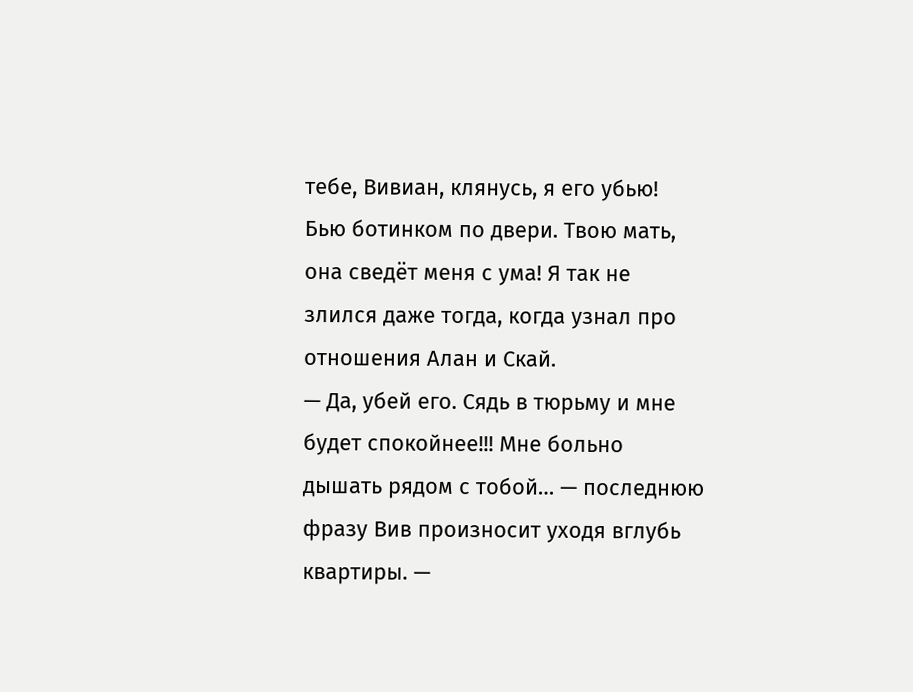тебе, Вивиан, клянусь, я его убью!
Бью ботинком по двери. Твою мать, она сведёт меня с ума! Я так не злился даже тогда, когда узнал про отношения Алан и Скай.
— Да, убей его. Сядь в тюрьму и мне будет спокойнее!!! Мне больно дышать рядом с тобой… — последнюю фразу Вив произносит уходя вглубь квартиры. —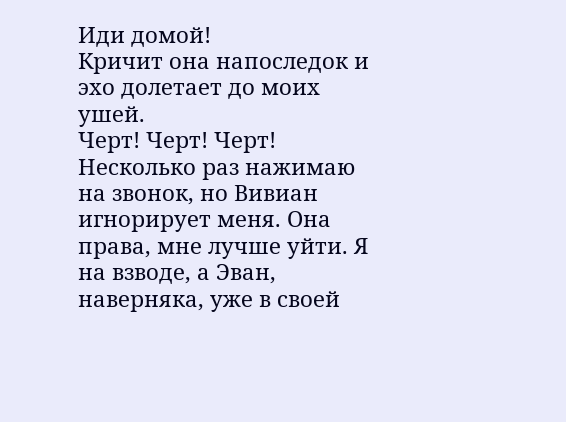Иди домой!
Кричит она напоследок и эхо долетает до моих ушей.
Черт! Черт! Черт! Несколько раз нажимаю на звонок, но Вивиан игнорирует меня. Она права, мне лучше уйти. Я на взводе, а Эван, наверняка, уже в своей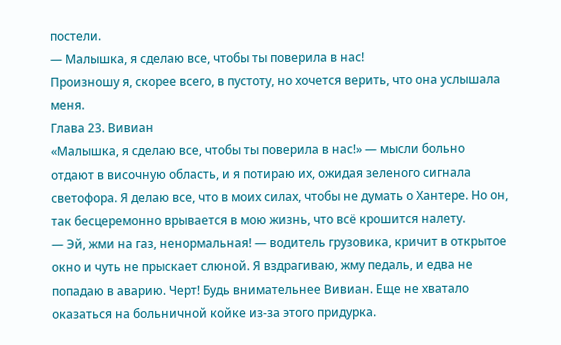постели.
— Малышка, я сделаю все, чтобы ты поверила в нас!
Произношу я, скорее всего, в пустоту, но хочется верить, что она услышала меня.
Глава 23. Вивиан
«Малышка, я сделаю все, чтобы ты поверила в нас!» — мысли больно отдают в височную область, и я потираю их, ожидая зеленого сигнала светофора. Я делаю все, что в моих силах, чтобы не думать о Хантере. Но он, так бесцеремонно врывается в мою жизнь, что всё крошится налету.
— Эй, жми на газ, ненормальная! — водитель грузовика, кричит в открытое окно и чуть не прыскает слюной. Я вздрагиваю, жму педаль, и едва не попадаю в аварию. Черт! Будь внимательнее Вивиан. Еще не хватало оказаться на больничной койке из-за этого придурка.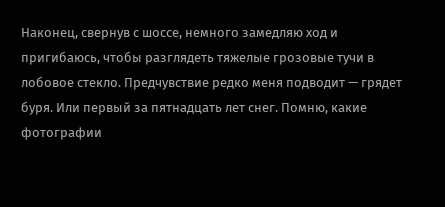Наконец, свернув с шоссе, немного замедляю ход и пригибаюсь, чтобы разглядеть тяжелые грозовые тучи в лобовое стекло. Предчувствие редко меня подводит — грядет буря. Или первый за пятнадцать лет снег. Помню, какие фотографии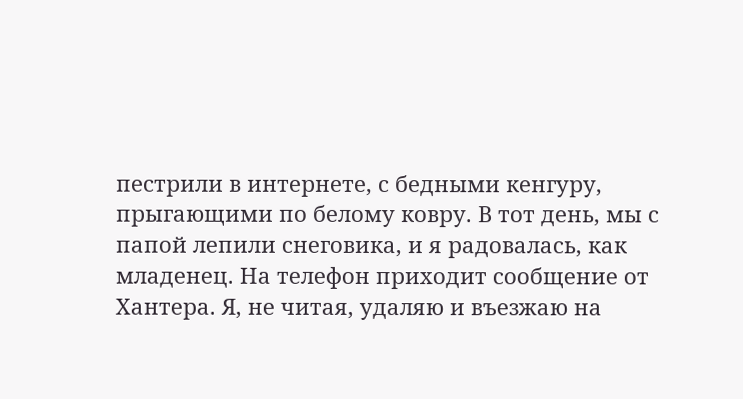пестрили в интернете, с бедными кенгуру, прыгающими по белому ковру. В тот день, мы с папой лепили снеговика, и я радовалась, как младенец. На телефон приходит сообщение от Хантера. Я, не читая, удаляю и въезжаю на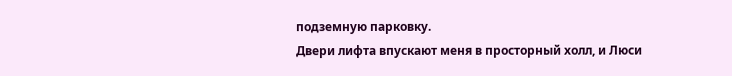подземную парковку.
Двери лифта впускают меня в просторный холл, и Люси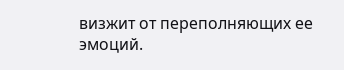визжит от переполняющих ее эмоций.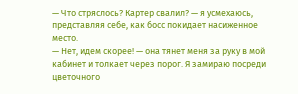— Что стряслось? Картер свалил? — я усмехаюсь, представляя себе, как босс покидает насиженное место.
— Нет, идем скорее! — она тянет меня за руку в мой кабинет и толкает через порог. Я замираю посреди цветочного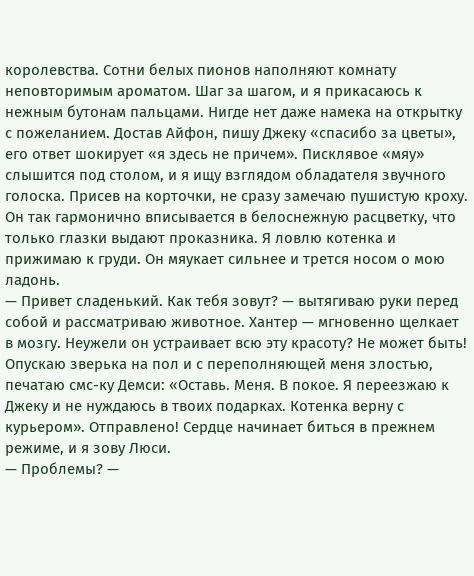королевства. Сотни белых пионов наполняют комнату неповторимым ароматом. Шаг за шагом, и я прикасаюсь к нежным бутонам пальцами. Нигде нет даже намека на открытку с пожеланием. Достав Айфон, пишу Джеку «спасибо за цветы», его ответ шокирует «я здесь не причем». Писклявое «мяу» слышится под столом, и я ищу взглядом обладателя звучного голоска. Присев на корточки, не сразу замечаю пушистую кроху. Он так гармонично вписывается в белоснежную расцветку, что только глазки выдают проказника. Я ловлю котенка и прижимаю к груди. Он мяукает сильнее и трется носом о мою ладонь.
— Привет сладенький. Как тебя зовут? — вытягиваю руки перед собой и рассматриваю животное. Хантер — мгновенно щелкает в мозгу. Неужели он устраивает всю эту красоту? Не может быть! Опускаю зверька на пол и с переполняющей меня злостью, печатаю смс-ку Демси: «Оставь. Меня. В покое. Я переезжаю к Джеку и не нуждаюсь в твоих подарках. Котенка верну с курьером». Отправлено! Сердце начинает биться в прежнем режиме, и я зову Люси.
— Проблемы? —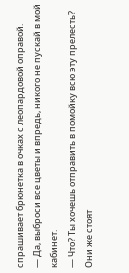спрашивает брюнетка в очках с леопардовой оправой.
— Да, выброси все цветы и впредь, никого не пускай в мой кабинет.
— Что? Ты хочешь отправить в помойку всю эту прелесть? Они же стоят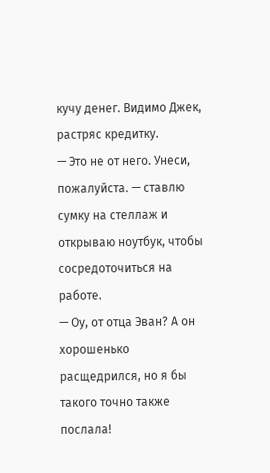кучу денег. Видимо Джек, растряс кредитку.
— Это не от него. Унеси, пожалуйста. — ставлю сумку на стеллаж и открываю ноутбук, чтобы сосредоточиться на работе.
— Оу, от отца Эван? А он хорошенько расщедрился, но я бы такого точно также послала!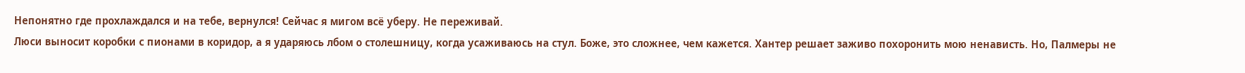Непонятно где прохлаждался и на тебе, вернулся! Сейчас я мигом всё уберу. Не переживай.
Люси выносит коробки с пионами в коридор, а я ударяюсь лбом о столешницу, когда усаживаюсь на стул. Боже, это сложнее, чем кажется. Хантер решает заживо похоронить мою ненависть. Но, Палмеры не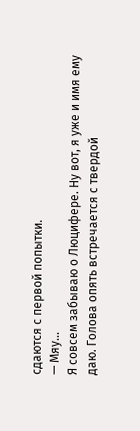сдаются с первой попытки.
— Мяу…
Я совсем забываю о Люцифере. Ну вот, я уже и имя ему даю. Голова опять встречается с твердой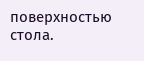поверхностью стола.